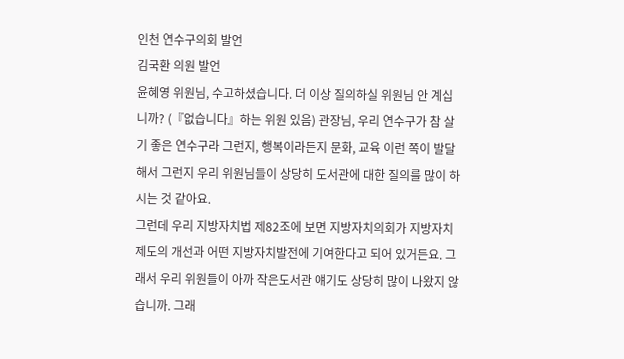인천 연수구의회 발언
김국환 의원 발언
윤혜영 위원님, 수고하셨습니다. 더 이상 질의하실 위원님 안 계십니까? (『없습니다』하는 위원 있음) 관장님, 우리 연수구가 참 살기 좋은 연수구라 그런지, 행복이라든지 문화, 교육 이런 쪽이 발달해서 그런지 우리 위원님들이 상당히 도서관에 대한 질의를 많이 하시는 것 같아요.
그런데 우리 지방자치법 제82조에 보면 지방자치의회가 지방자치제도의 개선과 어떤 지방자치발전에 기여한다고 되어 있거든요. 그래서 우리 위원들이 아까 작은도서관 얘기도 상당히 많이 나왔지 않습니까. 그래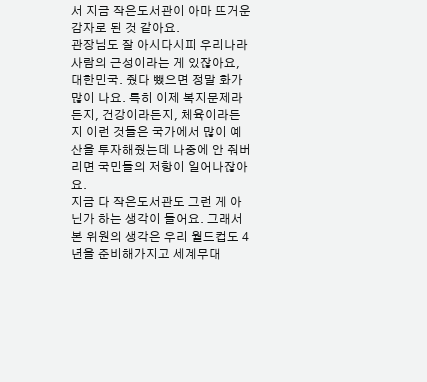서 지금 작은도서관이 아마 뜨거운 감자로 된 것 같아요.
관장님도 잘 아시다시피 우리나라 사람의 근성이라는 게 있잖아요, 대한민국. 줬다 뺐으면 정말 화가 많이 나요. 특히 이제 복지문제라든지, 건강이라든지, 체육이라든지 이런 것들은 국가에서 많이 예산을 투자해줬는데 나중에 안 줘버리면 국민들의 저항이 일어나잖아요.
지금 다 작은도서관도 그런 게 아닌가 하는 생각이 들어요. 그래서 본 위원의 생각은 우리 월드컵도 4년을 준비해가지고 세계무대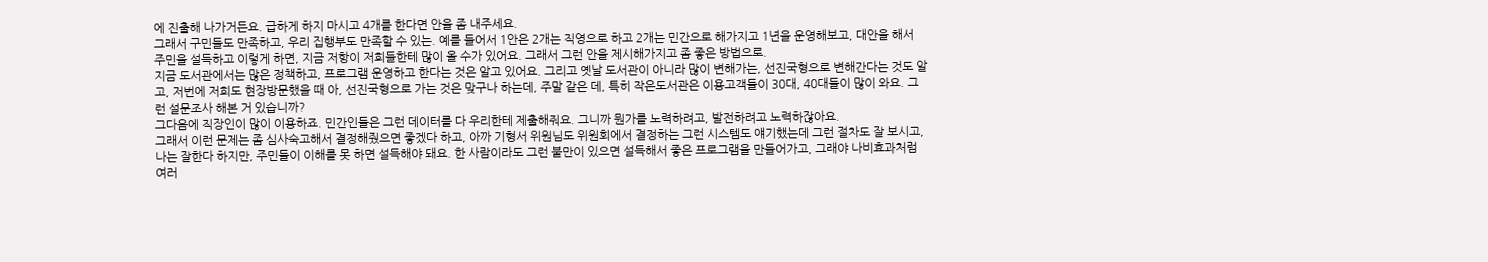에 진출해 나가거든요. 급하게 하지 마시고 4개를 한다면 안을 좀 내주세요.
그래서 구민들도 만족하고, 우리 집행부도 만족할 수 있는. 예를 들어서 1안은 2개는 직영으로 하고 2개는 민간으로 해가지고 1년을 운영해보고, 대안을 해서 주민을 설득하고 이렇게 하면, 지금 저항이 저희들한테 많이 올 수가 있어요. 그래서 그런 안을 제시해가지고 좀 좋은 방법으로.
지금 도서관에서는 많은 정책하고, 프로그램 운영하고 한다는 것은 알고 있어요. 그리고 옛날 도서관이 아니라 많이 변해가는, 선진국형으로 변해간다는 것도 알고, 저번에 저희도 현장방문했을 때 아, 선진국형으로 가는 것은 맞구나 하는데, 주말 같은 데, 특히 작은도서관은 이용고객들이 30대, 40대들이 많이 와요. 그런 설문조사 해본 거 있습니까?
그다음에 직장인이 많이 이용하죠. 민간인들은 그런 데이터를 다 우리한테 제출해줘요. 그니까 뭔가를 노력하려고, 발전하려고 노력하잖아요.
그래서 이런 문제는 좀 심사숙고해서 결정해줬으면 좋겠다 하고, 아까 기형서 위원님도 위원회에서 결정하는 그런 시스템도 얘기했는데 그런 절차도 잘 보시고, 나는 잘한다 하지만, 주민들이 이해를 못 하면 설득해야 돼요. 한 사람이라도 그런 불만이 있으면 설득해서 좋은 프로그램을 만들어가고, 그래야 나비효과처럼 여러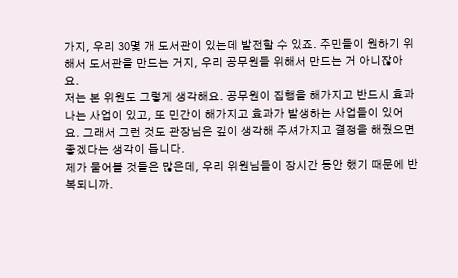가지, 우리 30몇 개 도서관이 있는데 발전할 수 있죠. 주민들이 원하기 위해서 도서관을 만드는 거지, 우리 공무원들 위해서 만드는 거 아니잖아요.
저는 본 위원도 그렇게 생각해요. 공무원이 집행을 해가지고 반드시 효과나는 사업이 있고, 또 민간이 해가지고 효과가 발생하는 사업들이 있어요. 그래서 그런 것도 관장님은 깊이 생각해 주셔가지고 결정을 해줬으면 좋겠다는 생각이 듭니다.
제가 물어볼 것들은 많은데, 우리 위원님들이 장시간 동안 했기 때문에 반복되니까.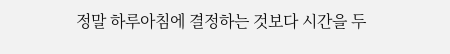정말 하루아침에 결정하는 것보다 시간을 두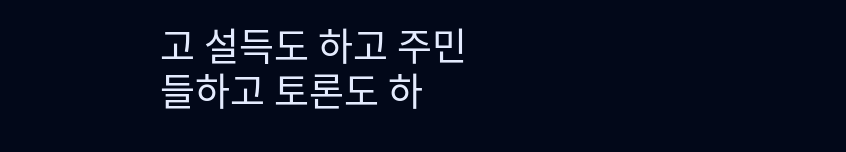고 설득도 하고 주민들하고 토론도 하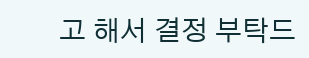고 해서 결정 부탁드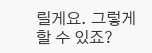릴게요. 그렇게 할 수 있죠?